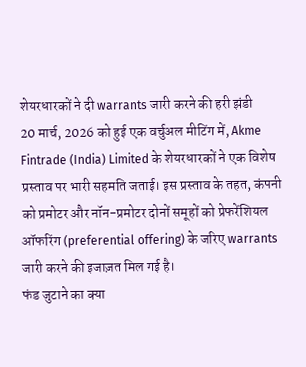शेयरधारकों ने दी warrants जारी करने की हरी झंडी
20 मार्च, 2026 को हुई एक वर्चुअल मीटिंग में, Akme Fintrade (India) Limited के शेयरधारकों ने एक विशेष प्रस्ताव पर भारी सहमति जताई। इस प्रस्ताव के तहत, कंपनी को प्रमोटर और नॉन-प्रमोटर दोनों समूहों को प्रेफरेंशियल ऑफरिंग (preferential offering) के जरिए warrants जारी करने की इजाज़त मिल गई है।
फंड जुटाने का क्या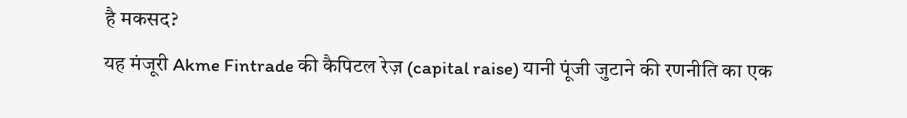है मकसद?
यह मंजूरी Akme Fintrade की कैपिटल रेज़ (capital raise) यानी पूंजी जुटाने की रणनीति का एक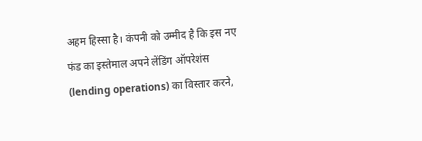अहम हिस्सा है। कंपनी को उम्मीद है कि इस नए फंड का इस्तेमाल अपने लेंडिंग ऑपरेशंस (lending operations) का विस्तार करने,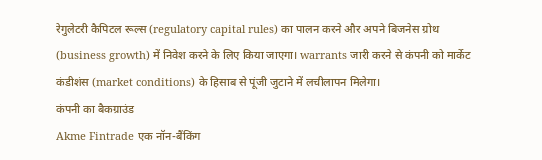रेगुलेटरी कैपिटल रूल्स (regulatory capital rules) का पालन करने और अपने बिजनेस ग्रोथ (business growth) में निवेश करने के लिए किया जाएगा। warrants जारी करने से कंपनी को मार्केट कंडीशंस (market conditions) के हिसाब से पूंजी जुटाने में लचीलापन मिलेगा।
कंपनी का बैकग्राउंड
Akme Fintrade एक नॉन-बैंकिंग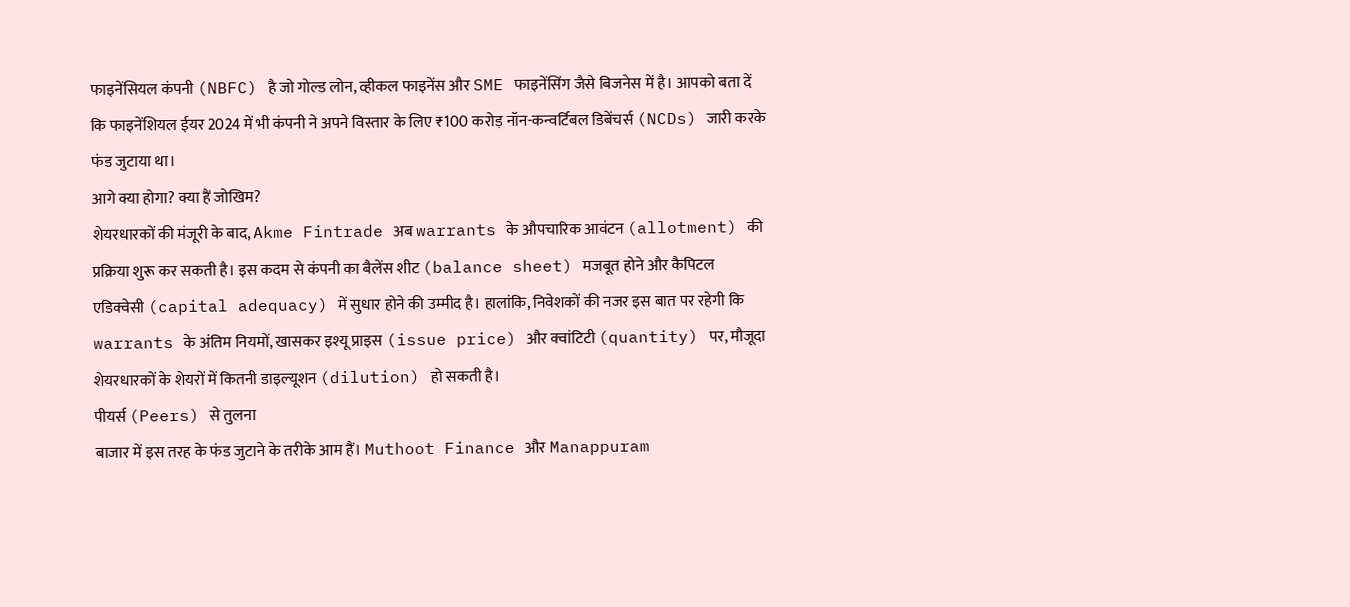फाइनेंसियल कंपनी (NBFC) है जो गोल्ड लोन, व्हीकल फाइनेंस और SME फाइनेंसिंग जैसे बिजनेस में है। आपको बता दें कि फाइनेंशियल ईयर 2024 में भी कंपनी ने अपने विस्तार के लिए ₹100 करोड़ नॉन-कन्वर्टिबल डिबेंचर्स (NCDs) जारी करके फंड जुटाया था।
आगे क्या होगा? क्या हैं जोखिम?
शेयरधारकों की मंजूरी के बाद, Akme Fintrade अब warrants के औपचारिक आवंटन (allotment) की प्रक्रिया शुरू कर सकती है। इस कदम से कंपनी का बैलेंस शीट (balance sheet) मजबूत होने और कैपिटल एडिक्वेसी (capital adequacy) में सुधार होने की उम्मीद है। हालांकि, निवेशकों की नजर इस बात पर रहेगी कि warrants के अंतिम नियमों, खासकर इश्यू प्राइस (issue price) और क्वांटिटी (quantity) पर, मौजूदा शेयरधारकों के शेयरों में कितनी डाइल्यूशन (dilution) हो सकती है।
पीयर्स (Peers) से तुलना
बाजार में इस तरह के फंड जुटाने के तरीके आम हैं। Muthoot Finance और Manappuram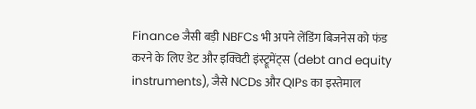Finance जैसी बड़ी NBFCs भी अपने लेंडिंग बिजनेस को फंड करने के लिए डेट और इक्विटी इंस्ट्रूमेंट्स (debt and equity instruments), जैसे NCDs और QIPs का इस्तेमाल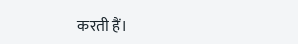करती हैं।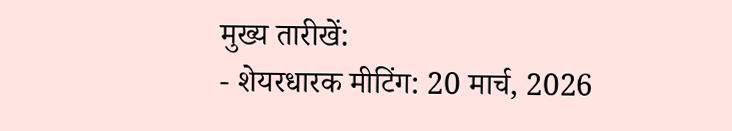मुख्य तारीखें:
- शेयरधारक मीटिंग: 20 मार्च, 2026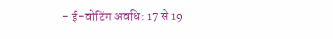- ई-वोटिंग अवधि: 17 से 19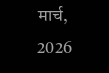मार्च, 2026